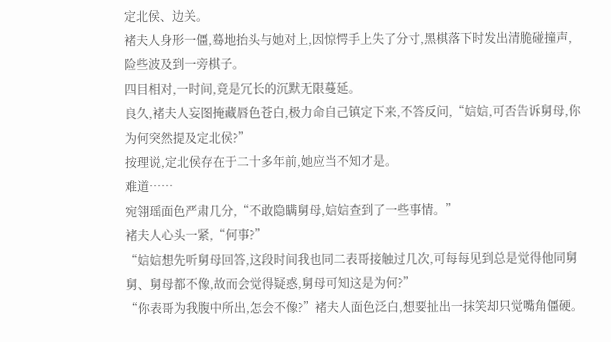定北侯、边关。
褚夫人身形一僵,蓦地抬头与她对上,因惊愕手上失了分寸,黑棋落下时发出清脆碰撞声,险些波及到一旁棋子。
四目相对,一时间,竟是冗长的沉默无限蔓延。
良久,褚夫人妄图掩藏唇色苍白,极力命自己镇定下来,不答反问,“娮娮,可否告诉舅母,你为何突然提及定北侯?”
按理说,定北侯存在于二十多年前,她应当不知才是。
难道……
宛翎瑶面色严肃几分,“不敢隐瞒舅母,娮娮查到了一些事情。”
褚夫人心头一紧,“何事?”
“娮娮想先听舅母回答,这段时间我也同二表哥接触过几次,可每每见到总是觉得他同舅舅、舅母都不像,故而会觉得疑惑,舅母可知这是为何?”
“你表哥为我腹中所出,怎会不像?”褚夫人面色泛白,想要扯出一抹笑却只觉嘴角僵硬。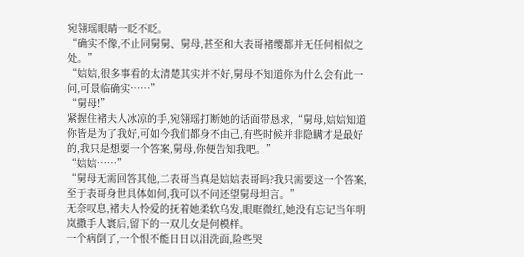宛翎瑶眼睛一眨不眨。
“确实不像,不止同舅舅、舅母,甚至和大表哥褚缨都并无任何相似之处。”
“娮娮,很多事看的太清楚其实并不好,舅母不知道你为什么会有此一问,可景临确实……”
“舅母!”
紧握住褚夫人冰凉的手,宛翎瑶打断她的话面带恳求,“舅母,娮娮知道你皆是为了我好,可如今我们都身不由己,有些时候并非隐瞒才是最好的,我只是想要一个答案,舅母,你便告知我吧。”
“娮娮……”
“舅母无需回答其他,二表哥当真是娮娮表哥吗?我只需要这一个答案,至于表哥身世具体如何,我可以不问还望舅母坦言。”
无奈叹息,褚夫人怜爱的抚着她柔软乌发,眼眶微红,她没有忘记当年明岚撒手人寰后,留下的一双儿女是何模样。
一个病倒了,一个恨不能日日以泪洗面,险些哭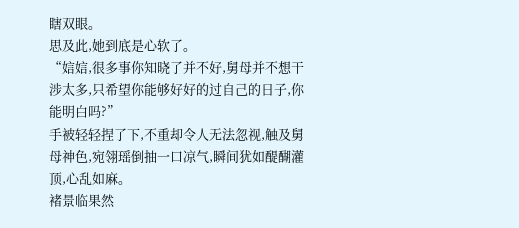瞎双眼。
思及此,她到底是心软了。
“娮娮,很多事你知晓了并不好,舅母并不想干涉太多,只希望你能够好好的过自己的日子,你能明白吗?”
手被轻轻捏了下,不重却令人无法忽视,触及舅母神色,宛翎瑶倒抽一口凉气,瞬间犹如醍醐灌顶,心乱如麻。
褚景临果然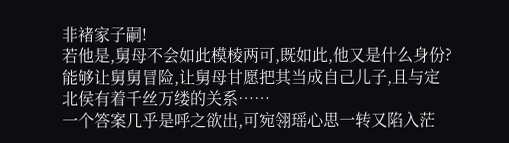非褚家子嗣!
若他是,舅母不会如此模棱两可,既如此,他又是什么身份?
能够让舅舅冒险,让舅母甘愿把其当成自己儿子,且与定北侯有着千丝万缕的关系……
一个答案几乎是呼之欲出,可宛翎瑶心思一转又陷入茫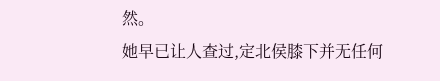然。
她早已让人查过,定北侯膝下并无任何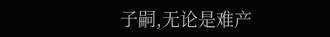子嗣,无论是难产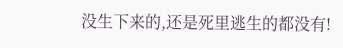没生下来的,还是死里逃生的都没有!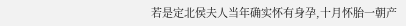若是定北侯夫人当年确实怀有身孕,十月怀胎一朝产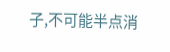子,不可能半点消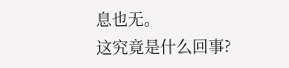息也无。
这究竟是什么回事?